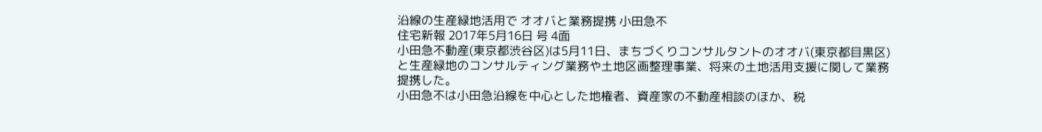沿線の生産緑地活用で オオバと業務提携 小田急不
住宅新報 2017年5月16日 号 4面
小田急不動産(東京都渋谷区)は5月11日、まちづくりコンサルタントのオオバ(東京都目黒区)と生産緑地のコンサルティング業務や土地区画整理事業、将来の土地活用支援に関して業務提携した。
小田急不は小田急沿線を中心とした地権者、資産家の不動産相談のほか、税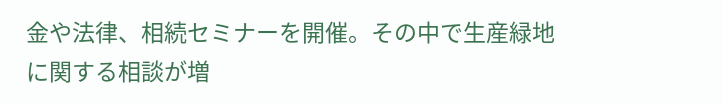金や法律、相続セミナーを開催。その中で生産緑地に関する相談が増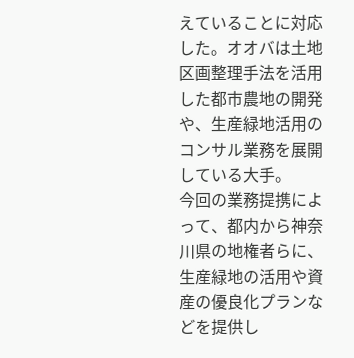えていることに対応した。オオバは土地区画整理手法を活用した都市農地の開発や、生産緑地活用のコンサル業務を展開している大手。
今回の業務提携によって、都内から神奈川県の地権者らに、生産緑地の活用や資産の優良化プランなどを提供し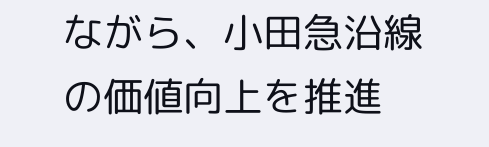ながら、小田急沿線の価値向上を推進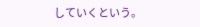していくという。